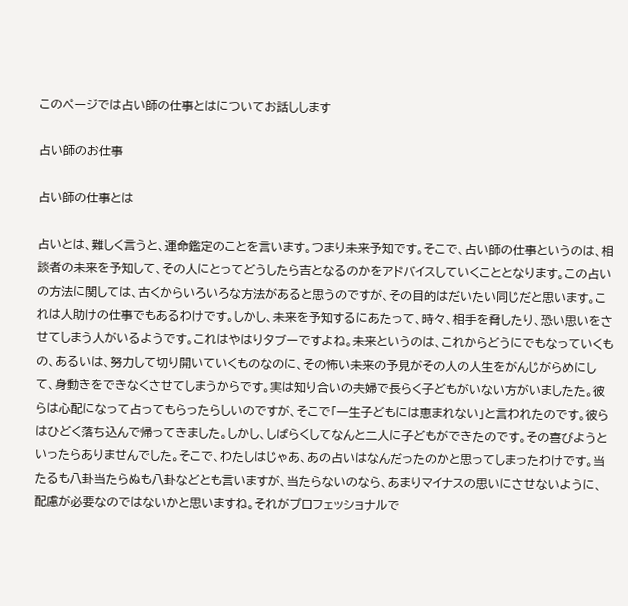このページでは占い師の仕事とはについてお話しします

占い師のお仕事

占い師の仕事とは

占いとは、難しく言うと、運命鑑定のことを言います。つまり未来予知です。そこで、占い師の仕事というのは、相談者の未来を予知して、その人にとってどうしたら吉となるのかをアドバイスしていくこととなります。この占いの方法に関しては、古くからいろいろな方法があると思うのですが、その目的はだいたい同じだと思います。これは人助けの仕事でもあるわけです。しかし、未来を予知するにあたって、時々、相手を脅したり、恐い思いをさせてしまう人がいるようです。これはやはりタブーですよね。未来というのは、これからどうにでもなっていくもの、あるいは、努力して切り開いていくものなのに、その怖い未来の予見がその人の人生をがんじがらめにして、身動きをできなくさせてしまうからです。実は知り合いの夫婦で長らく子どもがいない方がいましたた。彼らは心配になって占ってもらったらしいのですが、そこで「一生子どもには恵まれない」と言われたのです。彼らはひどく落ち込んで帰ってきました。しかし、しばらくしてなんと二人に子どもができたのです。その喜びようといったらありませんでした。そこで、わたしはじゃあ、あの占いはなんだったのかと思ってしまったわけです。当たるも八卦当たらぬも八卦などとも言いますが、当たらないのなら、あまりマイナスの思いにさせないように、配慮が必要なのではないかと思いますね。それがプロフェッショナルで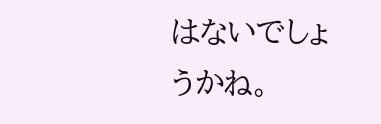はないでしょうかね。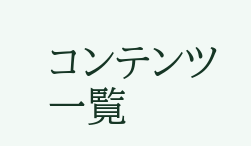コンテンツ一覧